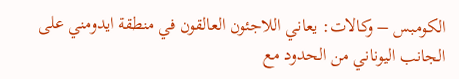الكومبس – وكالات: يعاني اللاجئون العالقون في منطقة ايدومني على الجانب اليوناني من الحدود مع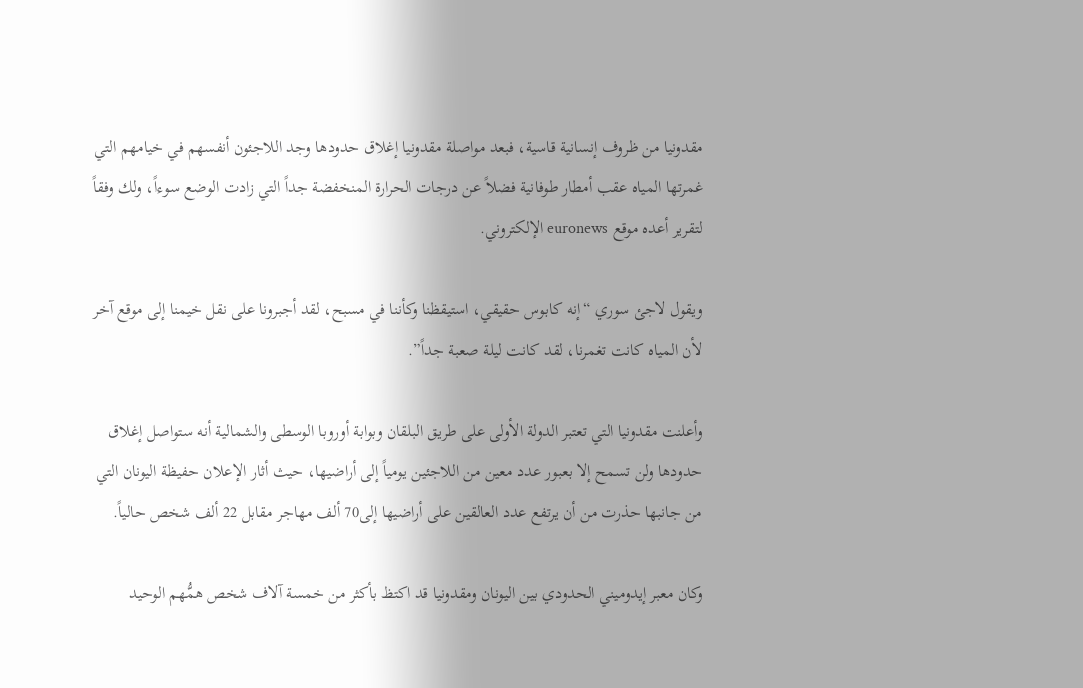مقدونيا من ظروف إنسانية قاسية، فبعد مواصلة مقدونيا إغلاق حدودها وجد اللاجئون أنفسهم في خيامهم التي غمرتها المياه عقب أمطار طوفانية فضلاً عن درجات الحرارة المنخفضة جداً التي زادت الوضع سوءاً، ولك وفقاً لتقرير أعده موقع euronews الإلكتروني.

ويقول لاجئ سوري “إنه كابوس حقيقي، استيقظنا وكأننا في مسبح، لقد أجبرونا على نقل خيمنا إلى موقع آخر لأن المياه كانت تغمرنا، لقد كانت ليلة صعبة جداً”.

وأعلنت مقدونيا التي تعتبر الدولة الأولى على طريق البلقان وبوابة أوروبا الوسطى والشمالية أنه ستواصل إغلاق حدودها ولن تسمح إلا بعبور عدد معين من اللاجئين يومياً إلى أراضيها، حيث أثار الإعلان حفيظة اليونان التي من جانبها حذرت من أن يرتفع عدد العالقين على أراضيها إلى70 ألف مهاجر مقابل 22 ألف شخص حالياً.

وكان معبر إيدوميني الحدودي بين اليونان ومقدونيا قد اكتظ بأكثر من خمسة آلاف شخص همُّهم الوحيد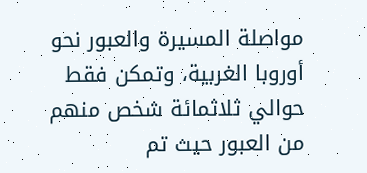مواصلة المسيرة والعبور نحو أوروبا الغربية، وتمكن فقط حوالي ثلاثمائة شخص منهم من العبور حيث تم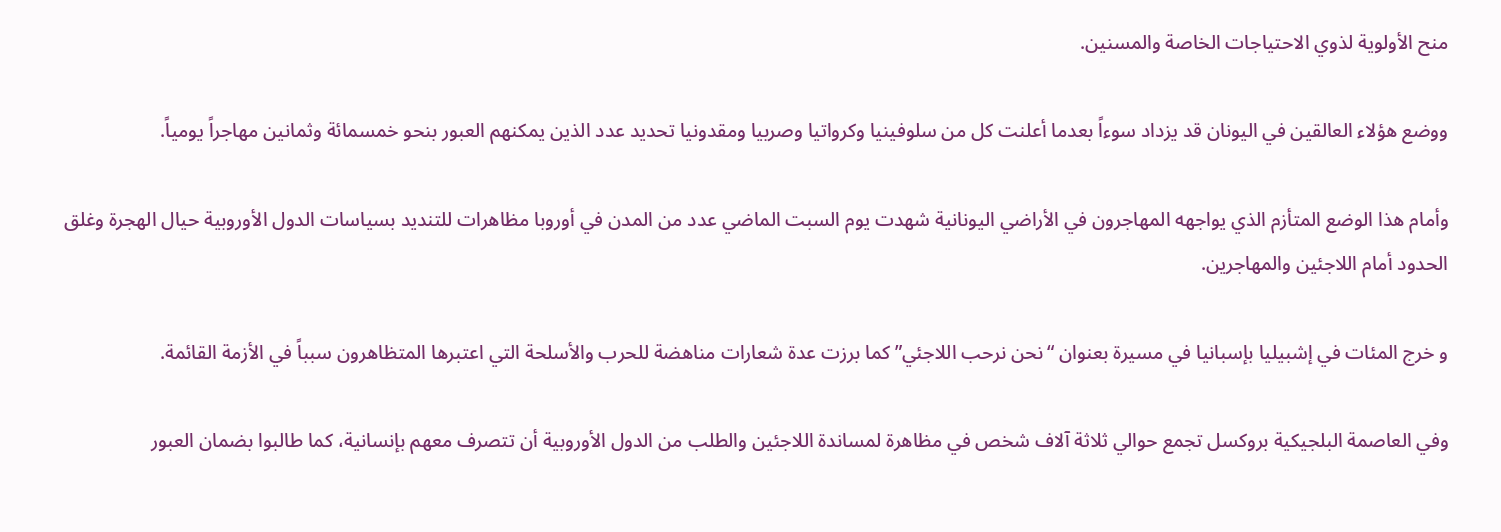منح الأولوية لذوي الاحتياجات الخاصة والمسنين.

ووضع هؤلاء العالقين في اليونان قد يزداد سوءاً بعدما أعلنت كل من سلوفينيا وكرواتيا وصربيا ومقدونيا تحديد عدد الذين يمكنهم العبور بنحو خمسمائة وثمانين مهاجراً يومياً.

وأمام هذا الوضع المتأزم الذي يواجهه المهاجرون في الأراضي اليونانية شهدت يوم السبت الماضي عدد من المدن في أوروبا مظاهرات للتنديد بسياسات الدول الأوروبية حيال الهجرة وغلق الحدود أمام اللاجئين والمهاجرين.

و خرج المئات في إشبيليا بإسبانيا في مسيرة بعنوان “نحن نرحب اللاجئي” كما برزت عدة شعارات مناهضة للحرب والأسلحة التي اعتبرها المتظاهرون سبباً في الأزمة القائمة.

وفي العاصمة البلجيكية بروكسل تجمع حوالي ثلاثة آلاف شخص في مظاهرة لمساندة اللاجئين والطلب من الدول الأوروبية أن تتصرف معهم بإنسانية، كما طالبوا بضمان العبور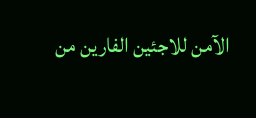الآمن للاجئين الفارين من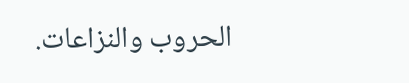الحروب والنزاعات.